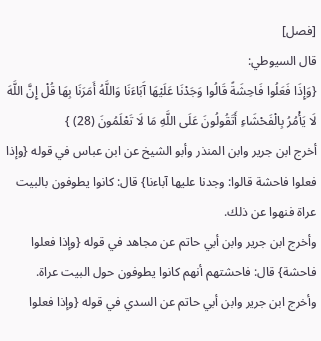[فصل]
قال السيوطي:
{وَإِذَا فَعَلُوا فَاحِشَةً قَالُوا وَجَدْنَا عَلَيْهَا آَبَاءَنَا وَاللَّهُ أَمَرَنَا بِهَا قُلْ إِنَّ اللَّهَ لَا يَأْمُرُ بِالْفَحْشَاءِ أَتَقُولُونَ عَلَى اللَّهِ مَا لَا تَعْلَمُونَ (28) }
أخرج ابن جرير وابن المنذر وأبو الشيخ عن ابن عباس في قوله {وإذا فعلوا فاحشة قالوا: وجدنا عليها آباءنا} قال: كانوا يطوفون بالبيت عراة فنهوا عن ذلك.
وأخرج ابن جرير وابن أبي حاتم عن مجاهد في قوله {وإذا فعلوا فاحشة} قال: فاحشتهم أنهم كانوا يطوفون حول البيت عراة.
وأخرج ابن جرير وابن أبي حاتم عن السدي في قوله {وإذا فعلوا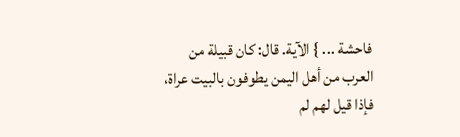فاحشة ... } الآية. قال: كان قبيلة من العرب من أهل اليمن يطوفون بالبيت عراة، فإذا قيل لهم لم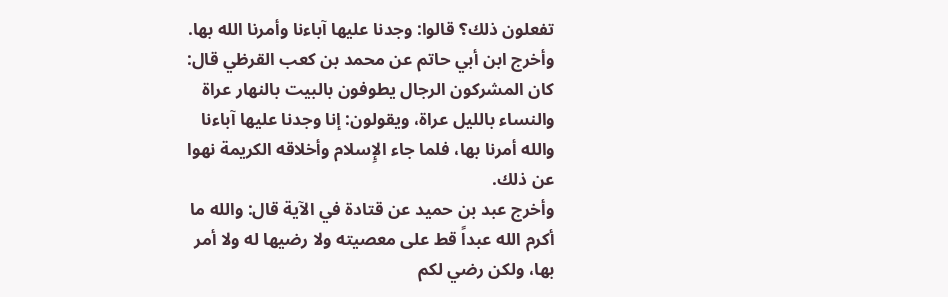تفعلون ذلك؟ قالوا: وجدنا عليها آباءنا وأمرنا الله بها.
وأخرج ابن أبي حاتم عن محمد بن كعب القرظي قال: كان المشركون الرجال يطوفون بالبيت بالنهار عراة والنساء بالليل عراة، ويقولون: إنا وجدنا عليها آباءنا والله أمرنا بها، فلما جاء الإِسلام وأخلاقه الكريمة نهوا عن ذلك.
وأخرج عبد بن حميد عن قتادة في الآية قال: والله ما أكرم الله عبداً قط على معصيته ولا رضيها له ولا أمر بها، ولكن رضي لكم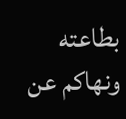بطاعته ونهاكم عن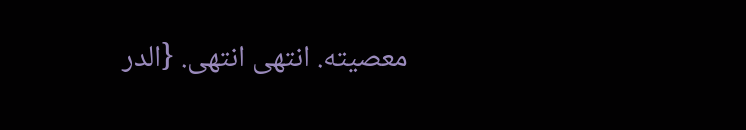معصيته. انتهى انتهى. {الدر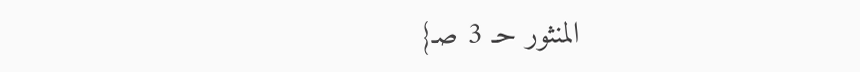المنثور حـ 3 صـ}